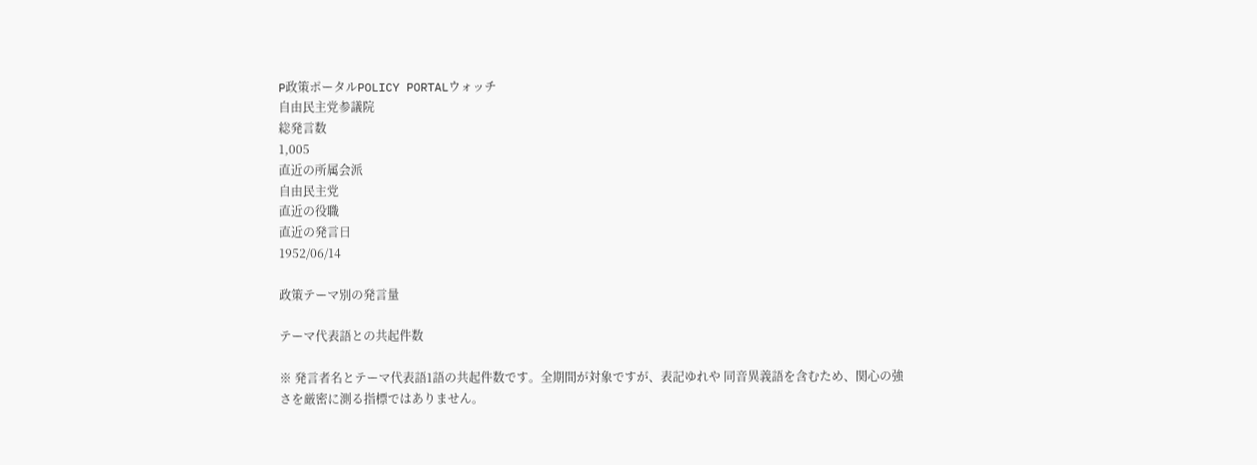P政策ポータルPOLICY PORTALウォッチ
自由民主党参議院
総発言数
1,005
直近の所属会派
自由民主党
直近の役職
直近の発言日
1952/06/14

政策テーマ別の発言量

テーマ代表語との共起件数

※ 発言者名とテーマ代表語1語の共起件数です。全期間が対象ですが、表記ゆれや 同音異義語を含むため、関心の強さを厳密に測る指標ではありません。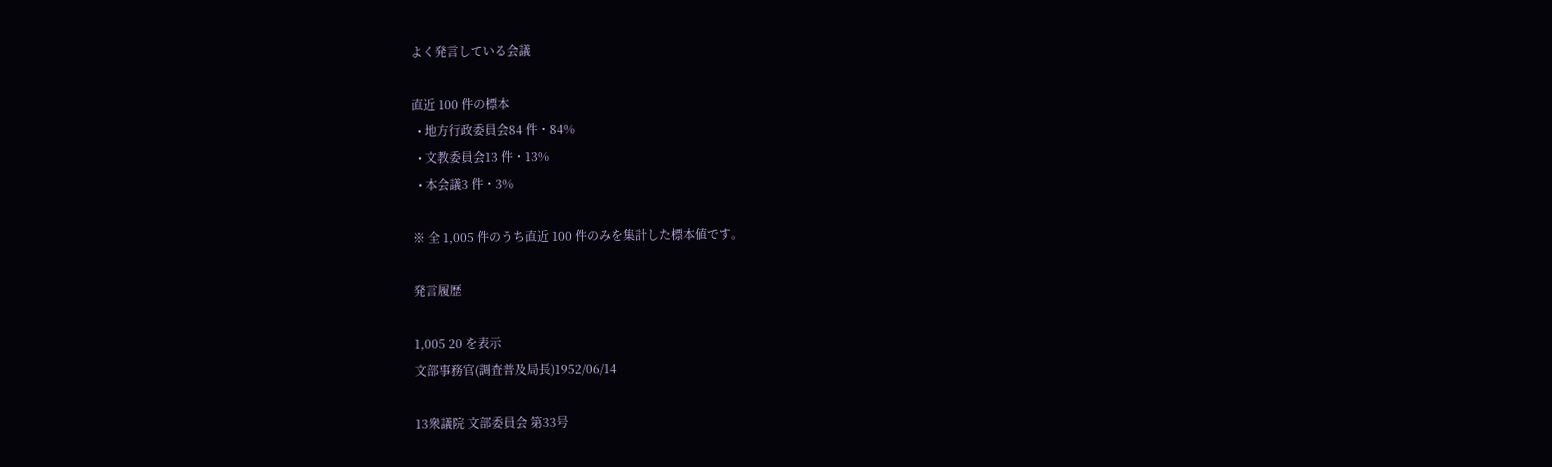よく発言している会議

直近 100 件の標本
  • 地方行政委員会84 件・84%
  • 文教委員会13 件・13%
  • 本会議3 件・3%

※ 全 1,005 件のうち直近 100 件のみを集計した標本値です。

発言履歴

1,005 20 を表示
文部事務官(調査普及局長)1952/06/14

13衆議院 文部委員会 第33号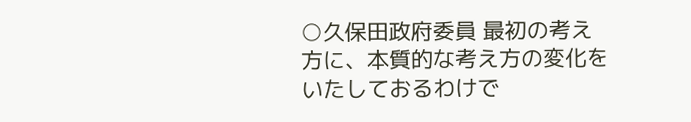○久保田政府委員 最初の考え方に、本質的な考え方の変化をいたしておるわけで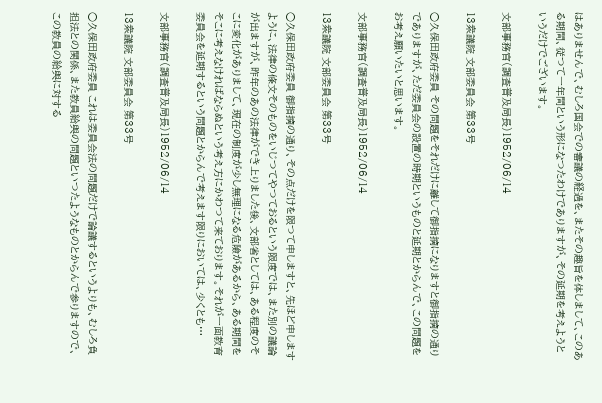はありませんで、むしろ国会での審議の経過を、またその趣旨を体しまして、このある期間、従つて一年間という形になつたわけでありますが、その延期を考えようというだけでございます。

文部事務官(調査普及局長)1952/06/14

13衆議院 文部委員会 第33号

○久保田政府委員 その問題をそれだけに離して御指摘になりますと御指摘の通りでありますが、ただ委員会の設置の時期というものと延期とからんで、この問題をお考え願いたいと思います。

文部事務官(調査普及局長)1952/06/14

13衆議院 文部委員会 第33号

○久保田政府委員 御指摘の通り、その点だけを限つて申しますと、先ほど申しますように、法律の條文そのものをいじつてやつておるという限度では、また別の議論が出ますが、昨年のあの法律ができ上りました後、文部省としては、ある程度のそこに変化がありまして、現在の制度が少し無理になる危險があるから、ある期間をそこに考えなければならぬという考え方にかわつて来ております。それが一面教育委員会を延期するという問題とからんで考えます限りにおいては、少くとも…

文部事務官(調査普及局長)1952/06/14

13衆議院 文部委員会 第33号

○久保田政府委員 これは委員会法の問題だけで論議するというよりも、むしろ負担法との関係、また教員給與の問題といつたようなものとからんで参りますので、この教員の給與に対する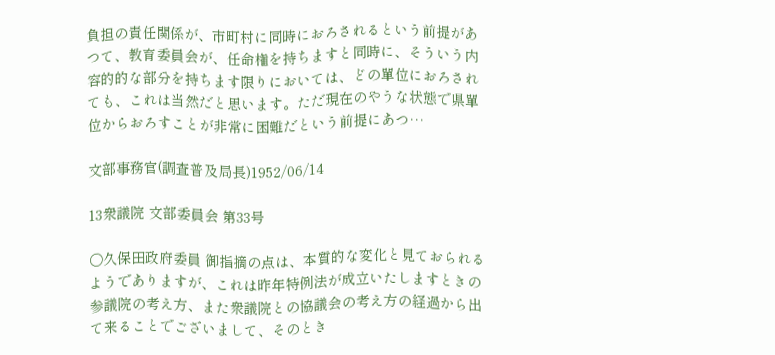負担の責任関係が、市町村に同時におろされるという前提があつて、教育委員会が、任命権を持ちますと同時に、そういう内容的的な部分を持ちます限りにおいては、どの單位におろされても、これは当然だと思います。ただ現在のやうな状態で県單位からおろすことが非常に困難だという前提にあつ…

文部事務官(調査普及局長)1952/06/14

13衆議院 文部委員会 第33号

○久保田政府委員 御指摘の点は、本質的な変化と見ておられるようでありますが、これは昨年特例法が成立いたしますときの参議院の考え方、また衆議院との協議会の考え方の経過から出て来ることでございまして、そのとき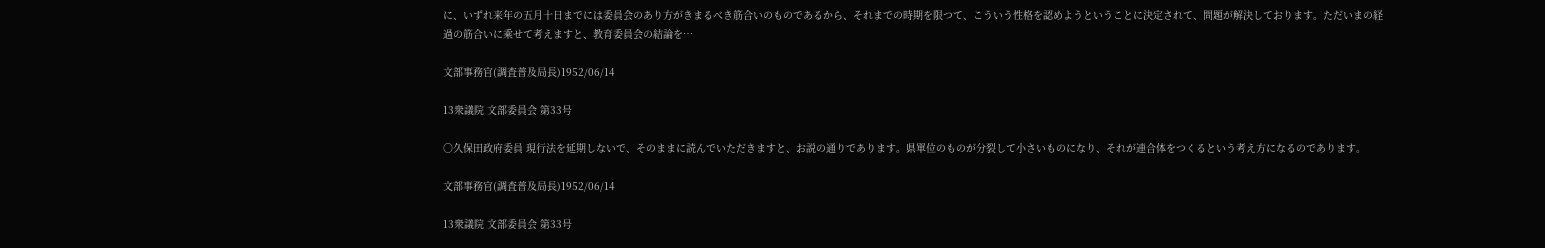に、いずれ来年の五月十日までには委員会のあり方がきまるべき筋合いのものであるから、それまでの時期を限つて、こういう性格を認めようということに決定されて、問題が解決しております。ただいまの経過の筋合いに乘せて考えますと、教育委員会の結論を…

文部事務官(調査普及局長)1952/06/14

13衆議院 文部委員会 第33号

○久保田政府委員 現行法を延期しないで、そのままに読んでいただきますと、お説の通りであります。県單位のものが分裂して小さいものになり、それが連合体をつくるという考え方になるのであります。

文部事務官(調査普及局長)1952/06/14

13衆議院 文部委員会 第33号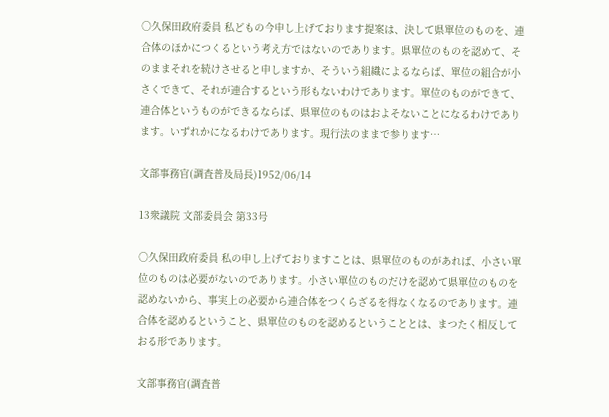○久保田政府委員 私どもの今申し上げております提案は、決して県單位のものを、連合体のほかにつくるという考え方ではないのであります。県單位のものを認めて、そのままそれを続けさせると申しますか、そういう組織によるならば、單位の組合が小さくできて、それが連合するという形もないわけであります。單位のものができて、連合体というものができるならば、県單位のものはおよそないことになるわけであります。いずれかになるわけであります。現行法のままで参ります…

文部事務官(調査普及局長)1952/06/14

13衆議院 文部委員会 第33号

○久保田政府委員 私の申し上げておりますことは、県單位のものがあれば、小さい單位のものは必要がないのであります。小さい單位のものだけを認めて県單位のものを認めないから、事実上の必要から連合体をつくらざるを得なくなるのであります。連合体を認めるということ、県單位のものを認めるということとは、まつたく相反しておる形であります。

文部事務官(調査普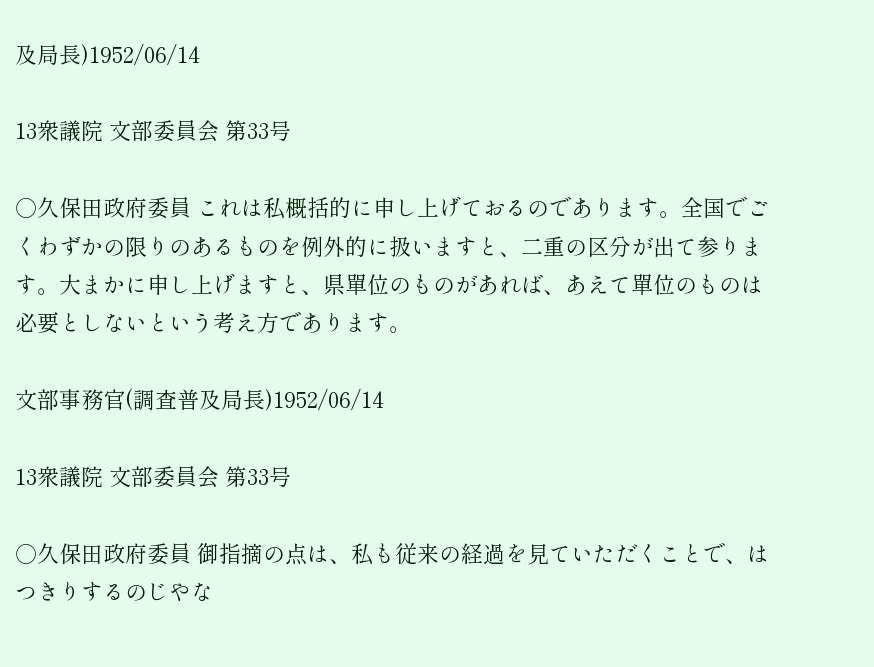及局長)1952/06/14

13衆議院 文部委員会 第33号

○久保田政府委員 これは私概括的に申し上げておるのであります。全国でごくわずかの限りのあるものを例外的に扱いますと、二重の区分が出て参ります。大まかに申し上げますと、県單位のものがあれば、あえて單位のものは必要としないという考え方であります。

文部事務官(調査普及局長)1952/06/14

13衆議院 文部委員会 第33号

○久保田政府委員 御指摘の点は、私も従来の経過を見ていただくことで、はつきりするのじやな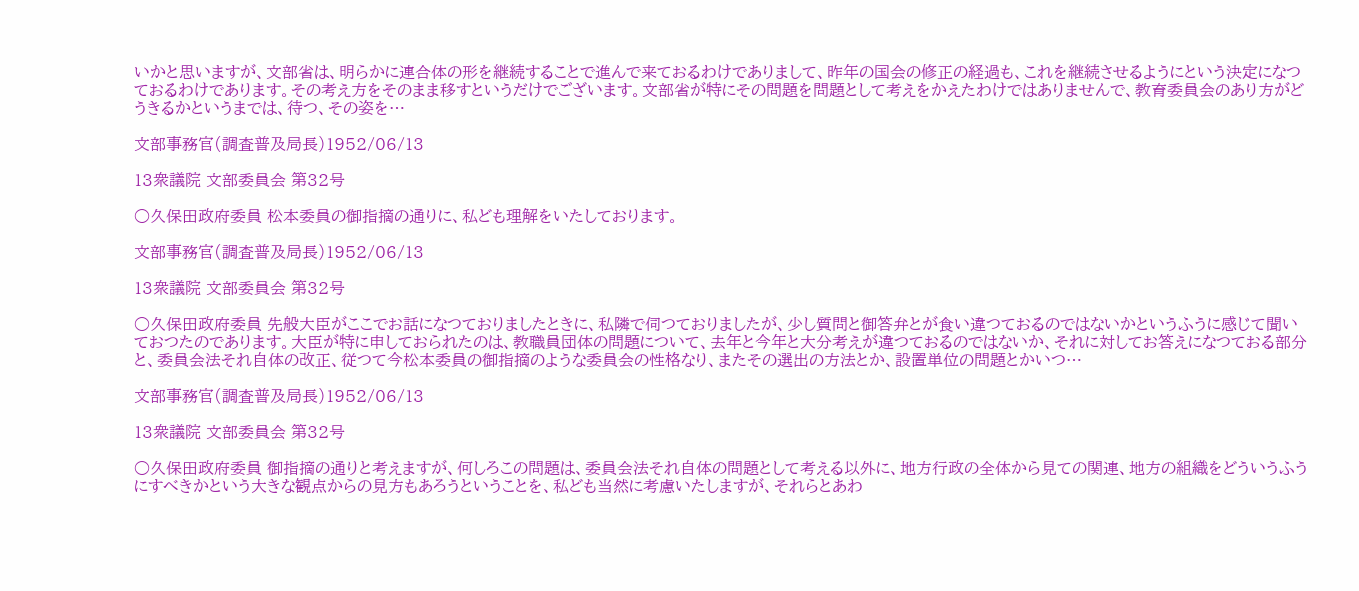いかと思いますが、文部省は、明らかに連合体の形を継続することで進んで来ておるわけでありまして、昨年の国会の修正の経過も、これを継続させるようにという決定になつておるわけであります。その考え方をそのまま移すというだけでございます。文部省が特にその問題を問題として考えをかえたわけではありませんで、教育委員会のあり方がどうきるかというまでは、待つ、その姿を…

文部事務官(調査普及局長)1952/06/13

13衆議院 文部委員会 第32号

○久保田政府委員 松本委員の御指摘の通りに、私ども理解をいたしております。

文部事務官(調査普及局長)1952/06/13

13衆議院 文部委員会 第32号

○久保田政府委員 先般大臣がここでお話になつておりましたときに、私隣で伺つておりましたが、少し質問と御答弁とが食い違つておるのではないかというふうに感じて聞いておつたのであります。大臣が特に申しておられたのは、教職員団体の問題について、去年と今年と大分考えが違つておるのではないか、それに対してお答えになつておる部分と、委員会法それ自体の改正、従つて今松本委員の御指摘のような委員会の性格なり、またその選出の方法とか、設置単位の問題とかいつ…

文部事務官(調査普及局長)1952/06/13

13衆議院 文部委員会 第32号

○久保田政府委員 御指摘の通りと考えますが、何しろこの問題は、委員会法それ自体の問題として考える以外に、地方行政の全体から見ての関連、地方の組織をどういうふうにすべきかという大きな観点からの見方もあろうということを、私ども当然に考慮いたしますが、それらとあわ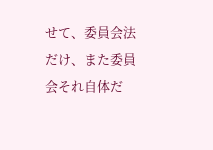せて、委員会法だけ、また委員会それ自体だ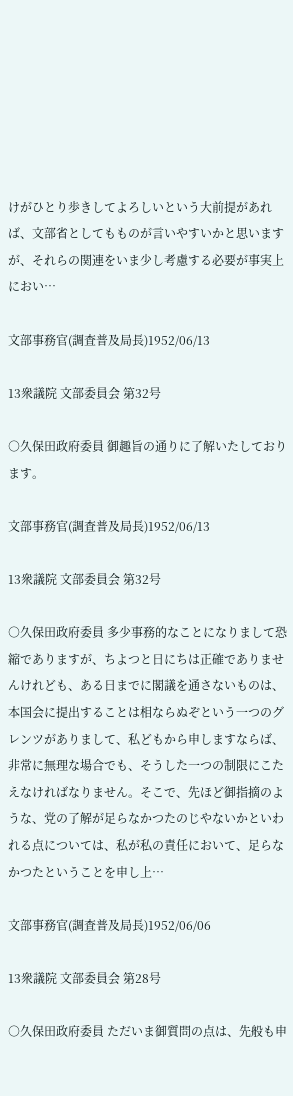けがひとり歩きしてよろしいという大前提があれば、文部省としてもものが言いやすいかと思いますが、それらの関連をいま少し考慮する必要が事実上におい…

文部事務官(調査普及局長)1952/06/13

13衆議院 文部委員会 第32号

○久保田政府委員 御趣旨の通りに了解いたしております。

文部事務官(調査普及局長)1952/06/13

13衆議院 文部委員会 第32号

○久保田政府委員 多少事務的なことになりまして恐縮でありますが、ちよつと日にちは正確でありませんけれども、ある日までに閣議を通さないものは、本国会に提出することは相ならぬぞという一つのグレンツがありまして、私どもから申しますならば、非常に無理な場合でも、そうした一つの制限にこたえなければなりません。そこで、先ほど御指摘のような、党の了解が足らなかつたのじやないかといわれる点については、私が私の責任において、足らなかつたということを申し上…

文部事務官(調査普及局長)1952/06/06

13衆議院 文部委員会 第28号

○久保田政府委員 ただいま御質問の点は、先般も申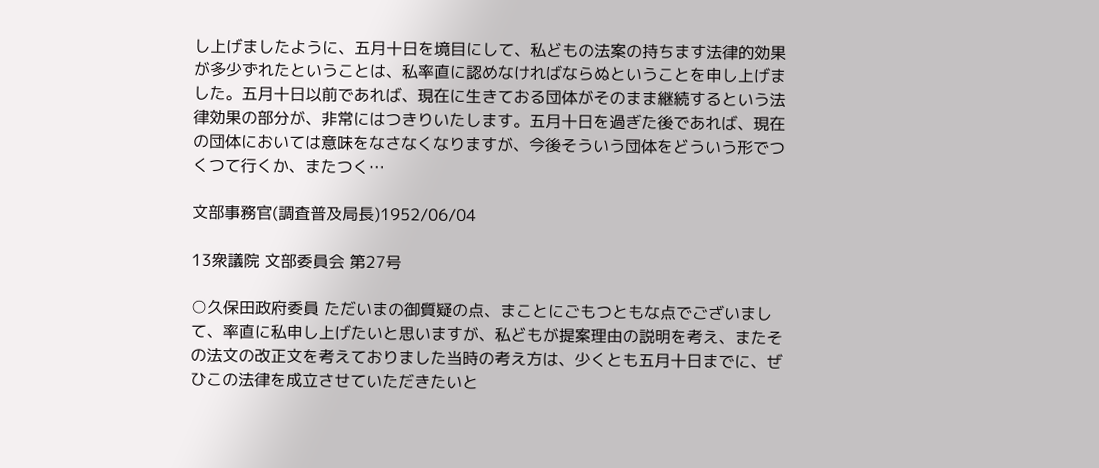し上げましたように、五月十日を境目にして、私どもの法案の持ちます法律的効果が多少ずれたということは、私率直に認めなければならぬということを申し上げました。五月十日以前であれば、現在に生きておる団体がそのまま継続するという法律効果の部分が、非常にはつきりいたします。五月十日を過ぎた後であれば、現在の団体においては意味をなさなくなりますが、今後そういう団体をどういう形でつくつて行くか、またつく…

文部事務官(調査普及局長)1952/06/04

13衆議院 文部委員会 第27号

○久保田政府委員 ただいまの御質疑の点、まことにごもつともな点でございまして、率直に私申し上げたいと思いますが、私どもが提案理由の説明を考え、またその法文の改正文を考えておりました当時の考え方は、少くとも五月十日までに、ぜひこの法律を成立させていただきたいと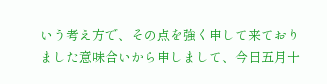いう考え方で、その点を強く申して来ておりました意味合いから申しまして、今日五月十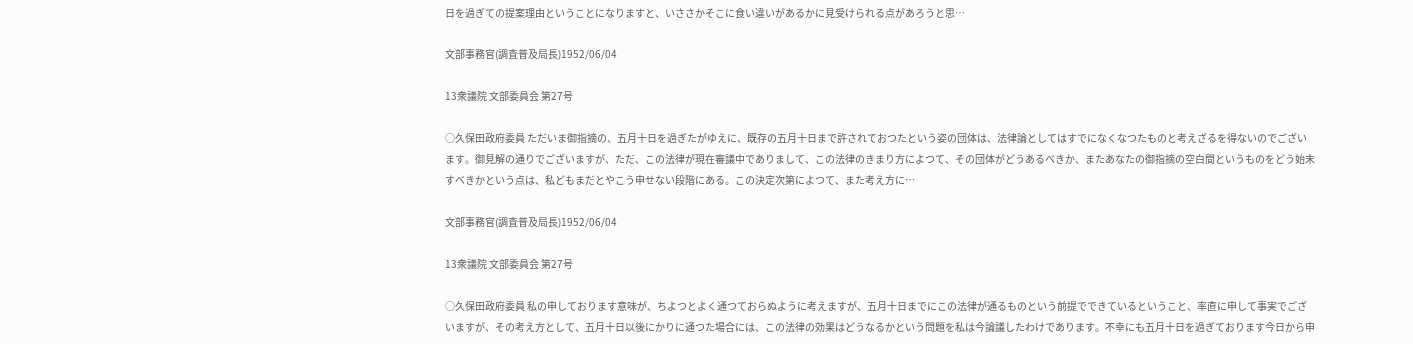日を過ぎての提案理由ということになりますと、いささかそこに食い違いがあるかに見受けられる点があろうと思…

文部事務官(調査普及局長)1952/06/04

13衆議院 文部委員会 第27号

○久保田政府委員 ただいま御指摘の、五月十日を過ぎたがゆえに、既存の五月十日まで許されておつたという姿の団体は、法律論としてはすでになくなつたものと考えざるを得ないのでございます。御見解の通りでございますが、ただ、この法律が現在審議中でありまして、この法律のきまり方によつて、その団体がどうあるべきか、またあなたの御指摘の空白間というものをどう始末すべきかという点は、私どもまだとやこう申せない段階にある。この決定次第によつて、また考え方に…

文部事務官(調査普及局長)1952/06/04

13衆議院 文部委員会 第27号

○久保田政府委員 私の申しております意味が、ちよつとよく通つておらぬように考えますが、五月十日までにこの法律が通るものという前提でできているということ、率直に申して事実でございますが、その考え方として、五月十日以後にかりに通つた場合には、この法律の効果はどうなるかという問題を私は今論議したわけであります。不幸にも五月十日を過ぎております今日から申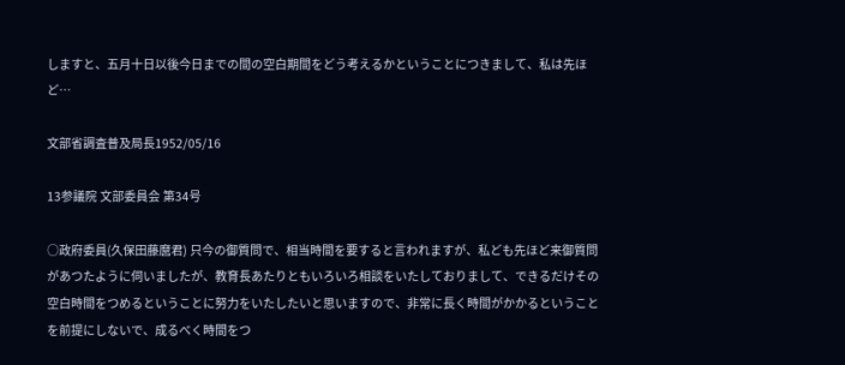しますと、五月十日以後今日までの間の空白期間をどう考えるかということにつきまして、私は先ほど…

文部省調査普及局長1952/05/16

13参議院 文部委員会 第34号

○政府委員(久保田藤麿君) 只今の御質問で、相当時間を要すると言われますが、私ども先ほど来御質問があつたように伺いましたが、教育長あたりともいろいろ相談をいたしておりまして、できるだけその空白時間をつめるということに努力をいたしたいと思いますので、非常に長く時間がかかるということを前提にしないで、成るべく時間をつ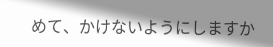めて、かけないようにしますか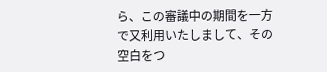ら、この審議中の期間を一方で又利用いたしまして、その空白をつ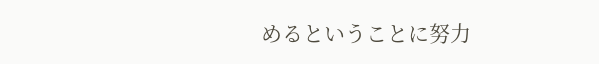めるということに努力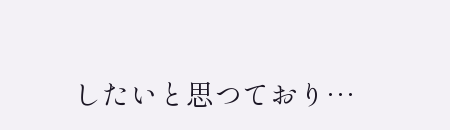したいと思つており…